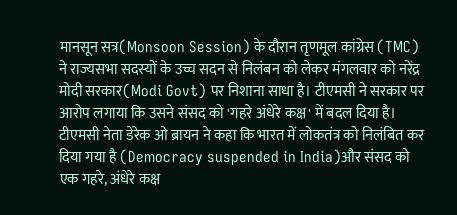मानसून सत्र(Monsoon Session) के दौरान तृणमूल कांग्रेस (TMC) ने राज्यसभा सदस्यों के उच्च सदन से निलंबन को लेकर मंगलवार को नरेंद्र मोदी सरकार(Modi Govt) पर निशाना साधा है। टीएमसी ने सरकार पर आरोप लगाया कि उसने संसद को 'गहरे अंधेरे कक्ष' में बदल दिया है। टीएमसी नेता डेरेक ओ ब्रायन ने कहा कि भारत में लोकतंत्र को निलंबित कर दिया गया है (Democracy suspended in India)और संसद को एक गहरे, अंधेरे कक्ष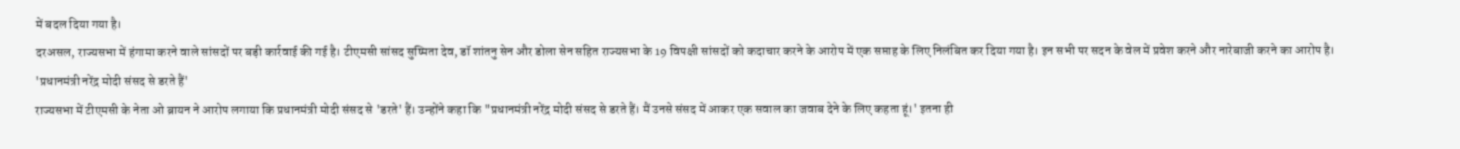में बदल दिया गया है।
दरअसल, राज्यसभा में हंगामा करने वाले सांसदों पर बड़ी कार्रवाई की गई है। टीएमसी सांसद सुष्मिता देव, डॉ शांतनु सेन और डोला सेन सहित राज्यसभा के 19 विपक्षी सांसदों को कदाचार करने के आरोप में एक सप्ताह के लिए निलंबित कर दिया गया है। इन सभी पर सदन के वेल में प्रवेश करने और नारेबाजी करने का आरोप है।
'प्रधानमंत्री नरेंद्र मोदी संसद से डरते हैं'
राज्यसभा में टीएमसी के नेता ओ ब्रायन ने आरोप लगाया कि प्रधानमंत्री मोदी संसद से 'डरते' हैं। उन्होंने कहा कि "प्रधानमंत्री नरेंद्र मोदी संसद से डरते हैं। मैं उनसे संसद में आकर एक सवाल का जवाब देने के लिए कहता हूं।' इतना ही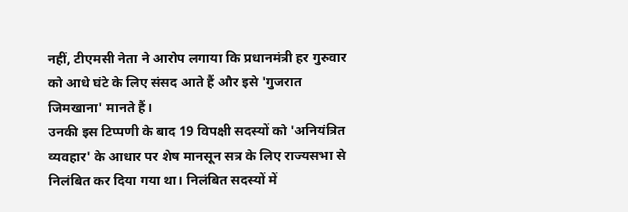नहीं, टीएमसी नेता ने आरोप लगाया कि प्रधानमंत्री हर गुरुवार को आधे घंटे के लिए संसद आते हैं और इसे 'गुजरात जिमखाना' मानते हैं।
उनकी इस टिप्पणी के बाद 19 विपक्षी सदस्यों को 'अनियंत्रित व्यवहार' के आधार पर शेष मानसून सत्र के लिए राज्यसभा से निलंबित कर दिया गया था। निलंबित सदस्यों में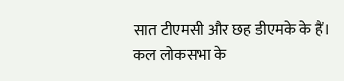सात टीएमसी और छह डीएमके के हैं।
कल लोकसभा के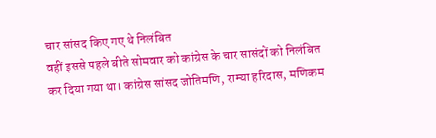चार सांसद किए गए थे निलंबित
वहीं इससे पहले बीते सोमवार को कांग्रेस के चार सासंदों को निलंबित कर दिया गया था। कांग्रेस सांसद जोतिमणि, राम्या हरिदास, मणिकम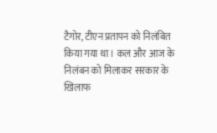टैगोर, टीएन प्रतापन को निलंबित किया गया था। कल और आज के निलंबन को मिलाकर सरकार के खिलाफ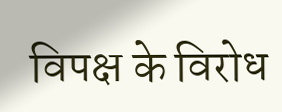विपक्ष के विरोध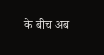के बीच अब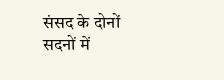संसद के दोनों सदनों में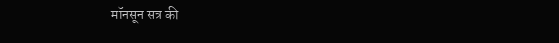मॉनसून सत्र की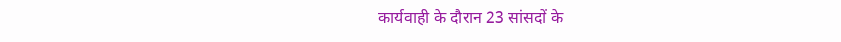कार्यवाही के दौरान 23 सांसदों के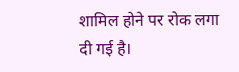शामिल होने पर रोक लगा दी गई है।